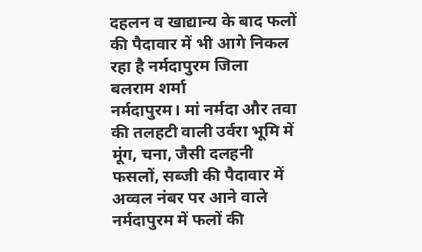दहलन व खाद्यान्य के बाद फलों की पैदावार में भी आगे निकल रहा है नर्मदापुरम जिला
बलराम शर्मा
नर्मदापुरम। मां नर्मदा और तवा की तलहटी वाली उर्वरा भूमि में मूंग, चना, जैसी दलहनी फसलों, सब्जी की पैदावार में अव्वल नंबर पर आने वाले नर्मदापुरम में फलों की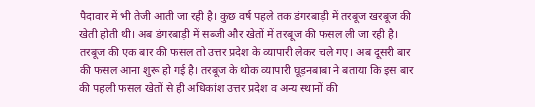पैदावार में भी तेजी आती जा रही है। कुछ वर्ष पहले तक डंगरबाड़ी में तरबूज खरबूज की खेती होती थी। अब डंगरबाड़ी में सब्जी और खेतों में तरबूज की फसल ली जा रही है। तरबूज की एक बार की फसल तो उत्तर प्रदेश के व्यापारी लेकर चले गए। अब दूसरी बार की फसल आना शुरू हो गई है। तरबूज के थोक व्यापारी घूड़नबाबा ने बताया कि इस बार की पहली फसल खेतों से ही अधिकांश उत्तर प्रदेश व अन्य स्थानों की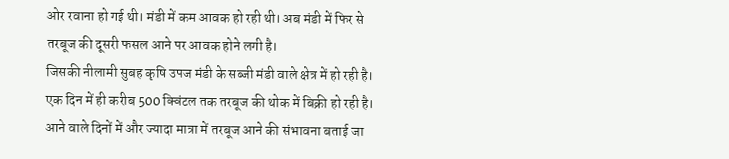ओर रवाना हो गई थी। मंडी में कम आवक हो रही थी। अब मंडी में फिर से तरबूज की दूसरी फसल आने पर आवक होने लगी है।
जिसकी नीलामी सुबह कृषि उपज मंडी के सब्जी मंडी वाले क्षेत्र में हो रही है। एक दिन में ही करीब 500 क्विंटल तक तरबूज की थोक में बिक्री हो रही है। आने वाले दिनों में और ज्यादा मात्रा में तरबूज आने की संभावना बताई जा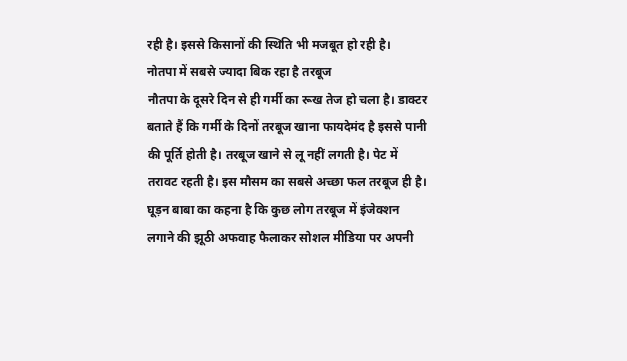रही है। इससे किसानों की स्थिति भी मजबूत हो रही है।
नोतपा में सबसे ज्यादा बिक रहा है तरबूज
नौतपा के दूसरे दिन से ही गर्मी का रूख तेज हो चला है। डाक्टर बताते हैं कि गर्मी के दिनों तरबूज खाना फायदेमंद है इससे पानी की पूर्ति होती है। तरबूज खाने से लू नहीं लगती है। पेट में तरावट रहती है। इस मौसम का सबसे अच्छा फल तरबूज ही है। घूड़न बाबा का कहना है कि कुछ लोग तरबूज में इंजेक्शन लगाने की झूठी अफवाह फैलाकर सोशल मीडिया पर अपनी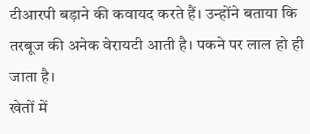टीआरपी बड़ाने की कवायद करते हैं। उन्होंने बताया कि तरबूज की अनेक वेरायटी आती है। पकने पर लाल हो ही जाता है।
खेतों में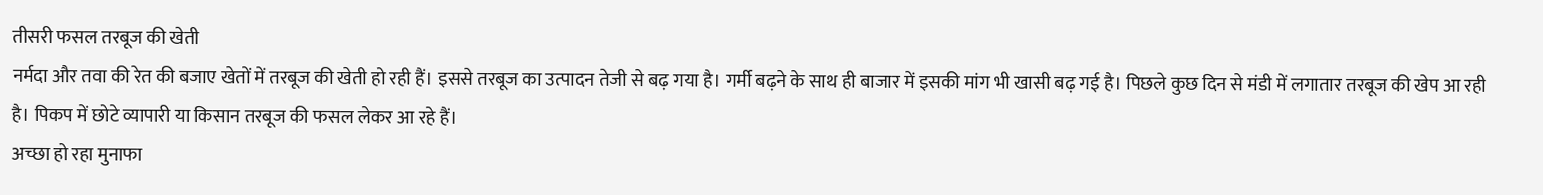तीसरी फसल तरबूज की खेती
नर्मदा और तवा की रेत की बजाए खेतों में तरबूज की खेती हो रही हैं। इससे तरबूज का उत्पादन तेजी से बढ़ गया है। गर्मी बढ़ने के साथ ही बाजार में इसकी मांग भी खासी बढ़ गई है। पिछले कुछ दिन से मंडी में लगातार तरबूज की खेप आ रही है। पिकप में छोटे व्यापारी या किसान तरबूज की फसल लेकर आ रहे हैं।
अच्छा हो रहा मुनाफा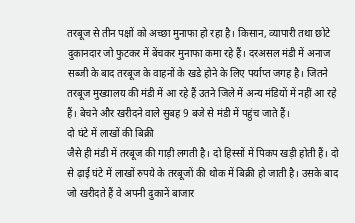तरबूज से तीन पक्षों को अच्छा मुनाफा हो रहा है। किसान, व्यापारी तथा छोटे दुकानदार जो फुटकर में बेंचकर मुनाफा कमा रहे हैं। दरअसल मंडी में अनाज सब्जी के बाद तरबूज के वाहनों के खडे होने के लिए पर्याप्त जगह है। जितने तरबूज मुख्यालय की मंडी में आ रहे हैं उतने जिले में अन्य मंडियों में नहीं आ रहे हैं। बेचने और खरीदने वाले सुबह 9 बजे से मंडी में पहुंच जाते हैं।
दो घंटे में लाखों की बिक्री
जैसे ही मंडी में तरबूज की गाड़ी लगती है। दो हिस्सों में पिकप खड़ी होती हैं। दो से ढ़ाई घंटे में लाखों रुपये के तरबूजों की थोक में बिक्री हो जाती है। उसके बाद जो खरीदते हैं वे अपनी दुकानें बाजार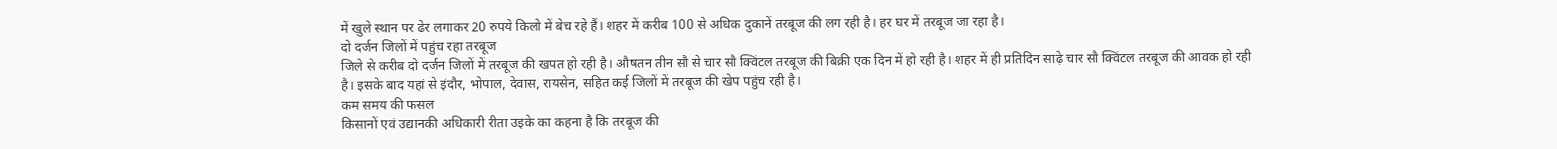में खुले स्थान पर ढेर लगाकर 20 रुपये किलो में बेच रहे हैं। शहर में करीब 100 से अधिक दुकानें तरबूज की लग रही है। हर घर में तरबूज जा रहा है।
दो दर्जन जिलों में पहुंच रहा तरबूज
जिले से करीब दो दर्जन जिलों में तरबूज की खपत हो रही है। औषतन तीन सौ से चार सौ क्विंटल तरबूज की बिक्री एक दिन में हो रही है। शहर में ही प्रतिदिन साढ़े चार सौ क्विंटल तरबूज की आवक हो रही है। इसके बाद यहां से इंदौर, भोपाल, देवास, रायसेन, सहित कई जिलों में तरबूज की खेप पहुंच रही है।
कम समय की फसल
किसानों एवं उद्यानकी अधिकारी रीता उइके का कहना है कि तरबूज की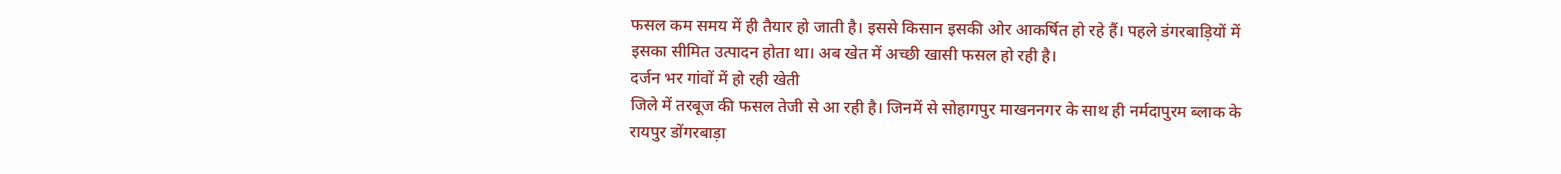फसल कम समय में ही तैयार हो जाती है। इससे किसान इसकी ओर आकर्षित हो रहे हैं। पहले डंगरबाड़ियों में इसका सीमित उत्पादन होता था। अब खेत में अच्छी खासी फसल हो रही है।
दर्जन भर गांवों में हो रही खेती
जिले में तरबूज की फसल तेजी से आ रही है। जिनमें से सोहागपुर माखननगर के साथ ही नर्मदापुरम ब्लाक के रायपुर डोंगरबाड़ा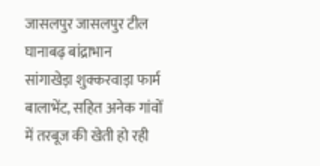जासलपुर जासलपुर टील घानाबढ़ बांद्राभान सांगाखेड़ा शुक्करवाड़ा फार्म बालाभेंट, सहित अनेक गांवों में तरबूज की खेती हो रही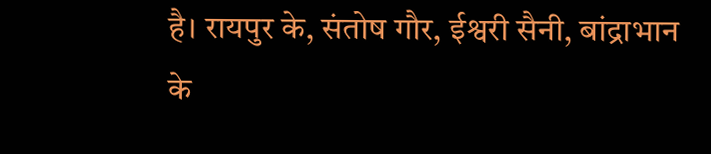है। रायपुर के, संतोष गौर, ईश्वरी सैनी, बांद्राभान के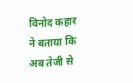विनोद कहार ने बताया कि अब तेजी से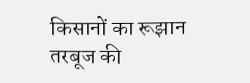किसानों का रूझान तरबूज की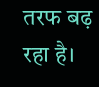तरफ बढ़ रहा है।